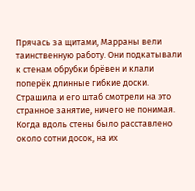Прячась за щитами, Марраны вели таинственную работу. Они подкатывали к стенам обрубки брёвен и клали поперёк длинные гибкие доски. Страшила и его штаб смотрели на это странное занятие, ничего не понимая.
Когда вдоль стены было расставлено около сотни досок, на их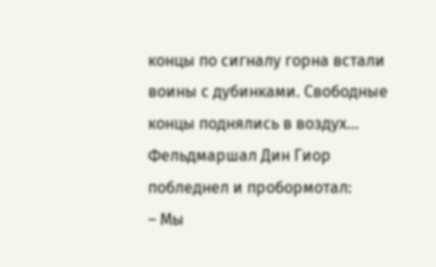концы по сигналу горна встали воины с дубинками. Свободные концы поднялись в воздух… Фельдмаршал Дин Гиор побледнел и пробормотал:
– Мы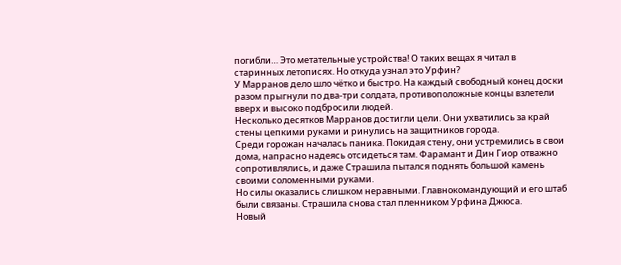погибли… Это метательные устройства! О таких вещах я читал в старинных летописях. Но откуда узнал это Урфин?
У Марранов дело шло чётко и быстро. На каждый свободный конец доски разом прыгнули по два-три солдата, противоположные концы взлетели вверх и высоко подбросили людей.
Несколько десятков Марранов достигли цели. Они ухватились за край стены цепкими руками и ринулись на защитников города.
Среди горожан началась паника. Покидая стену, они устремились в свои дома, напрасно надеясь отсидеться там. Фарамант и Дин Гиор отважно сопротивлялись, и даже Страшила пытался поднять большой камень своими соломенными руками.
Но силы оказались слишком неравными. Главнокомандующий и его штаб были связаны. Страшила снова стал пленником Урфина Джюса.
Новый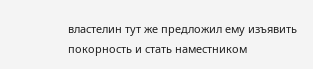властелин тут же предложил ему изъявить покорность и стать наместником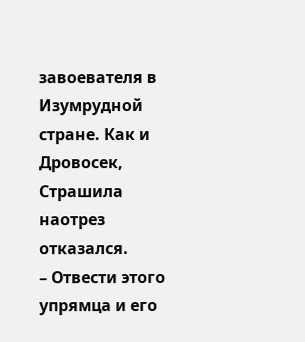завоевателя в Изумрудной стране. Как и Дровосек, Страшила наотрез отказался.
– Отвести этого упрямца и его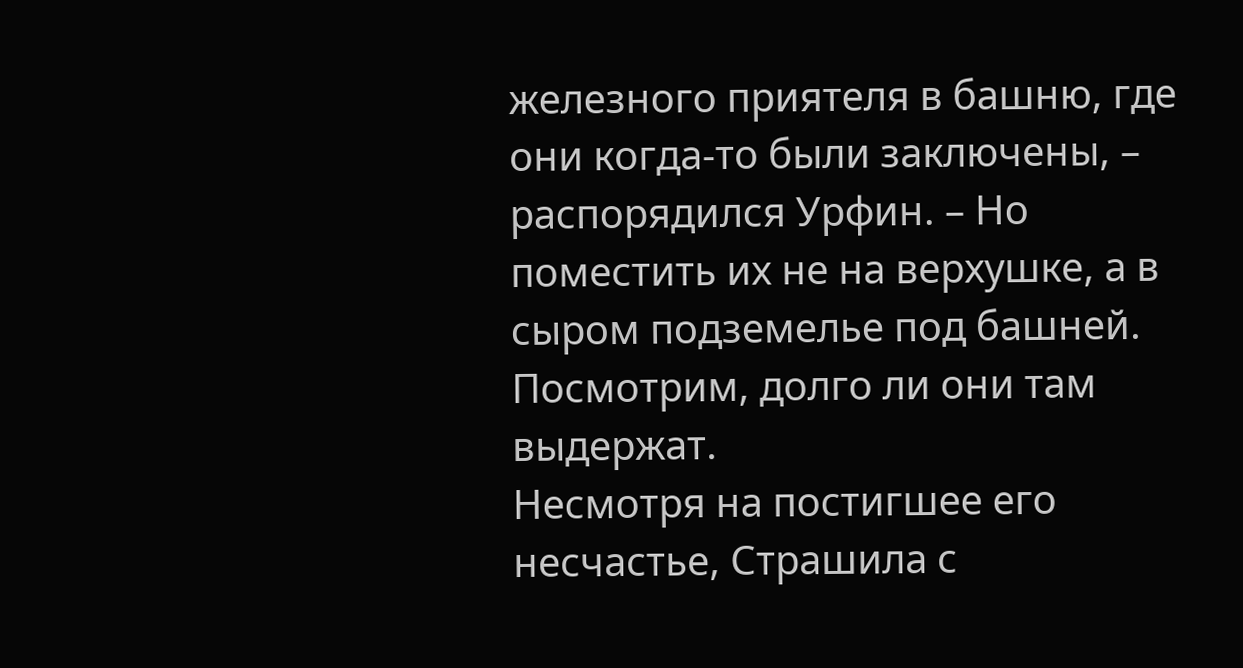железного приятеля в башню, где они когда-то были заключены, – распорядился Урфин. – Но поместить их не на верхушке, а в сыром подземелье под башней. Посмотрим, долго ли они там выдержат.
Несмотря на постигшее его несчастье, Страшила с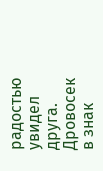радостью увидел друга. Дровосек в знак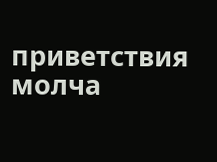приветствия молча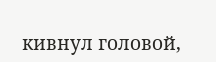кивнул головой,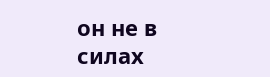он не в силах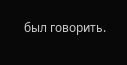был говорить.